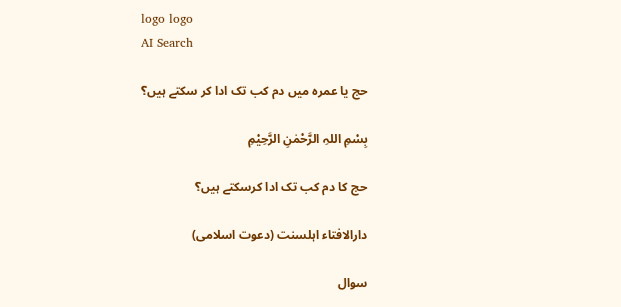logo logo
AI Search

حج یا عمرہ میں دم کب تک ادا کر سکتے ہیں؟

بِسْمِ اللہِ الرَّحْمٰنِ الرَّحِيْمِ

حج کا دم کب تک ادا کرسکتے ہیں؟

دارالافتاء اہلسنت (دعوت اسلامی)

سوال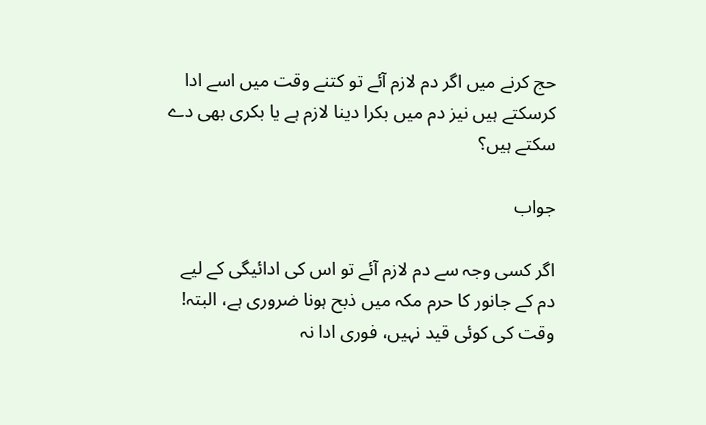حج کرنے میں اگر دم لازم آئے تو کتنے وقت میں اسے ادا کرسکتے ہیں نیز دم میں بکرا دینا لازم ہے یا بکری بھی دے سکتے ہیں؟

جواب

اگر کسی وجہ سے دم لازم آئے تو اس کی ادائیگی کے لیے دم کے جانور کا حرم مکہ میں ذبح ہونا ضروری ہے، البتہ! وقت کی کوئی قید نہیں، فوری ادا نہ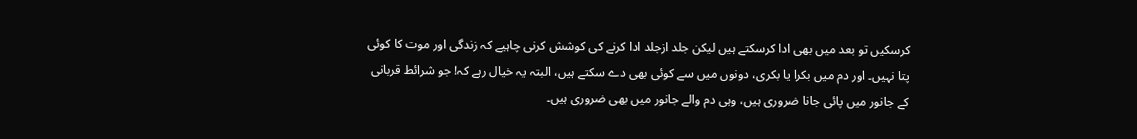کرسکیں تو بعد میں بھی ادا کرسکتے ہیں لیکن جلد ازجلد ادا کرنے کی کوشش کرنی چاہیے کہ زندگی اور موت کا کوئی پتا نہیں۔ اور دم میں بکرا یا بکری، دونوں میں سے کوئی بھی دے سکتے ہیں، البتہ یہ خیال رہے کہ! جو شرائط قربانی کے جانور میں پائی جانا ضروری ہیں، وہی دم والے جانور میں بھی ضروری ہیں۔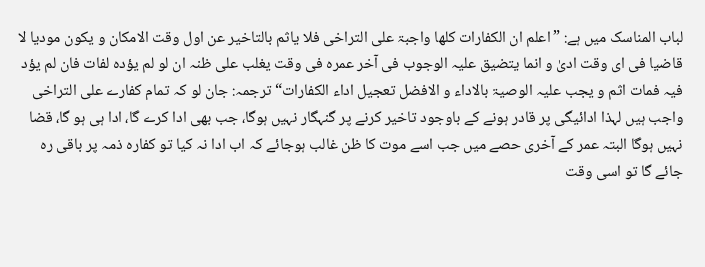لباب المناسک میں ہے: ”اعلم ان الکفارات کلھا واجبۃ علی التراخی فلا یاثم بالتاخیر عن اول وقت الامکان و یکون مودیا لا قاضیا فی ای وقت ادیٰ و انما یتضیق علیہ الوجوب فی آخر عمرہ فی وقت یغلب علی ظنہ ان لو لم یؤدہ لفات فان لم یؤد فیہ فمات اثم و یجب علیہ الوصیۃ بالاداء و الافضل تعجیل اداء الکفارات“ ترجمہ: جان لو کہ تمام کفارے علی التراخی واجب ہیں لہذا ادائیگی پر قادر ہونے کے باوجود تاخیر کرنے پر گنہگار نہیں ہوگا، جب بھی ادا کرے گا، ادا ہی ہو گا، قضا نہیں ہوگا البتہ عمر کے آخری حصے میں جب اسے موت کا ظن غالب ہوجائے کہ اب ادا نہ کیا تو کفارہ ذمہ پر باقی رہ جائے گا تو اسی وقت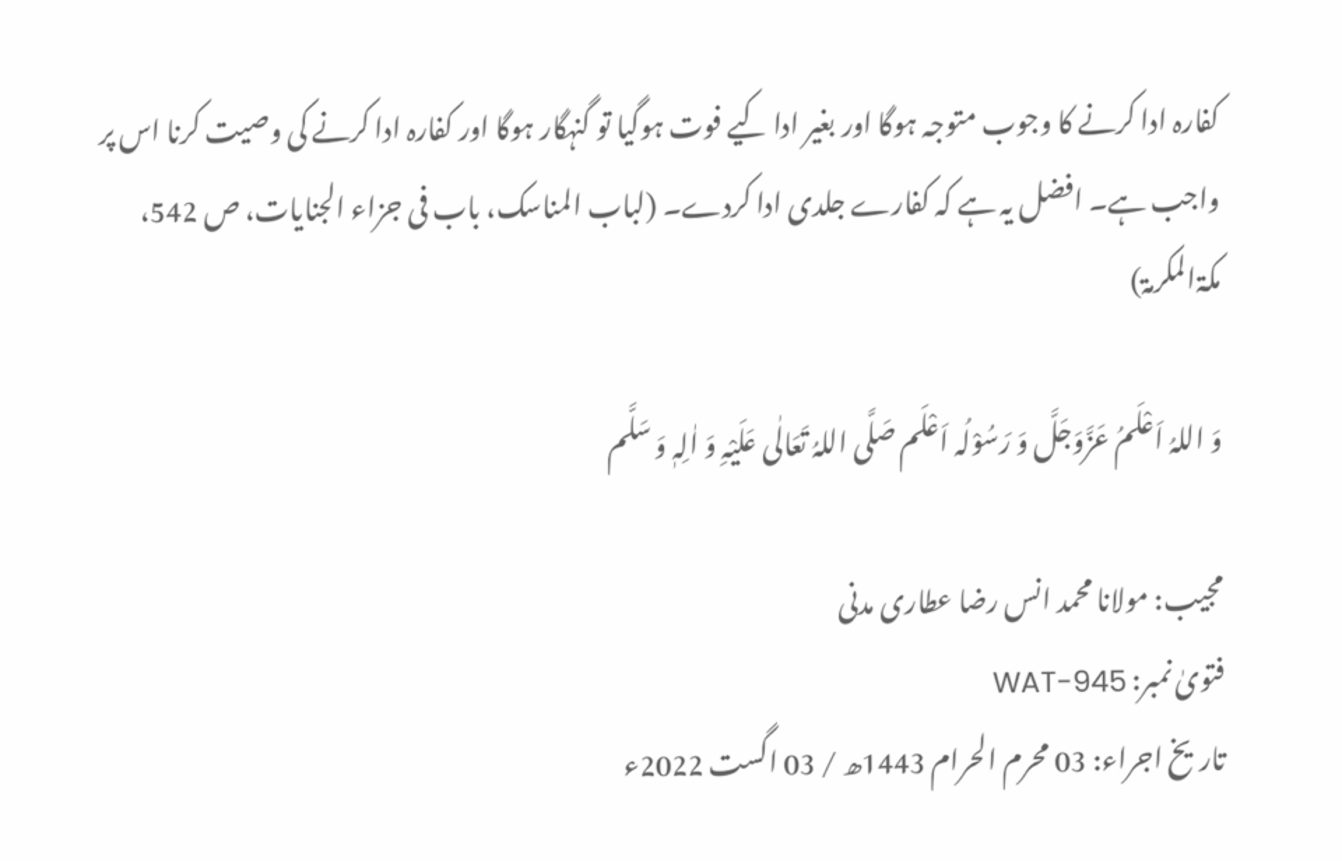کفارہ ادا کرنے کا وجوب متوجہ ہوگا اور بغیر ادا کیے فوت ہوگیا تو گنہگار ہوگا اور کفارہ ادا کرنے کی وصیت کرنا اس پر واجب ہے۔ افضل یہ ہے کہ کفارے جلدی ادا کردے۔ (لباب المناسک، باب فی جزاء الجنایات، ص 542، مکۃالمکرمۃ)

وَ اللہُ اَعْلَمُ عَزَّوَجَلَّ وَ رَسُوْلُہ اَعْلَم صَلَّی اللہُ تَعَالٰی عَلَیْہِ وَ اٰلِہٖ وَ سَلَّم

مجیب: مولانا محمد انس رضا عطاری مدنی
فتویٰ نمبر: WAT-945
تاریخ اجراء: 03 محرم الحرام 1443ھ / 03 اگست 2022ء